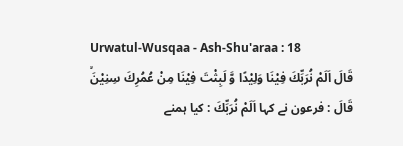Urwatul-Wusqaa - Ash-Shu'araa : 18
قَالَ اَلَمْ نُرَبِّكَ فِیْنَا وَلِیْدًا وَّ لَبِثْتَ فِیْنَا مِنْ عُمُرِكَ سِنِیْنَۙ
قَالَ : فرعون نے کہا اَلَمْ نُرَبِّكَ : کیا ہمنے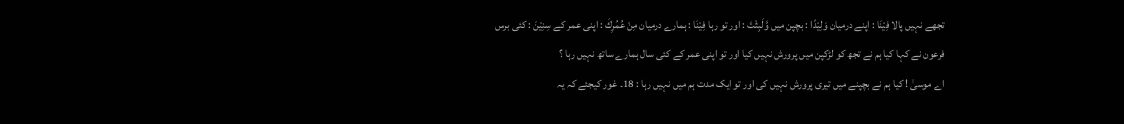تجھے نہیں پالا فِيْنَا : اپنے درمیان وَلِيْدًا : بچپن میں وَّلَبِثْتَ : اور تو رہا فِيْنَا : ہمارے درمیان مِنْ عُمُرِكَ : اپنی عمر کے سِنِيْنَ : کئی برس
فرعون نے کہا کیا ہم نے تجھ کو لڑکپن میں پرورش نہیں کیا اور تو اپنی عمر کے کئی سال ہمارے ساتھ نہیں رہا ؟
اے موسیٰ ! کیا ہم نے بچپنے میں تیری پرورش نہیں کی اور تو ایک مدت ہم میں نہیں رہا : 18۔ غور کیجئے کہ یہ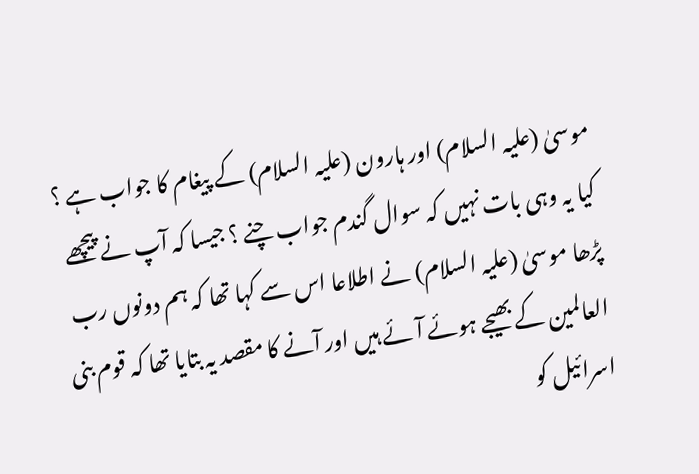موسیٰ (علیہ السلام) اور ہارون (علیہ السلام) کے پیغام کا جواب ہے ؟ کیا یہ وہی بات نہیں کہ سوال گندم جواب چنے ؟ جیسا کہ آپ نے پیچھے پڑھا موسیٰ (علیہ السلام) نے اطلاعا اس سے کہا تھا کہ ہم دونوں رب العالمین کے بھیجے ہوئے آئے ہیں اور آنے کا مقصد یہ بتایا تھا کہ قوم بنی اسرائیل کو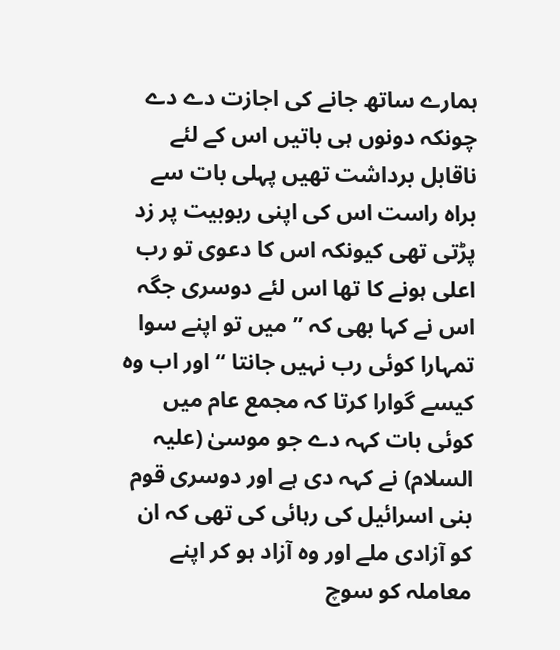ہمارے ساتھ جانے کی اجازت دے دے چونکہ دونوں ہی باتیں اس کے لئے ناقابل برداشت تھیں پہلی بات سے براہ راست اس کی اپنی ربوبیت پر زد پڑتی تھی کیونکہ اس کا دعوی تو رب اعلی ہونے کا تھا اس لئے دوسری جگہ اس نے کہا بھی کہ ” میں تو اپنے سوا تمہارا کوئی رب نہیں جانتا “ اور اب وہ کیسے گوارا کرتا کہ مجمع عام میں کوئی بات کہہ دے جو موسیٰ (علیہ السلام) نے کہہ دی ہے اور دوسری قوم بنی اسرائیل کی رہائی کی تھی کہ ان کو آزادی ملے اور وہ آزاد ہو کر اپنے معاملہ کو سوچ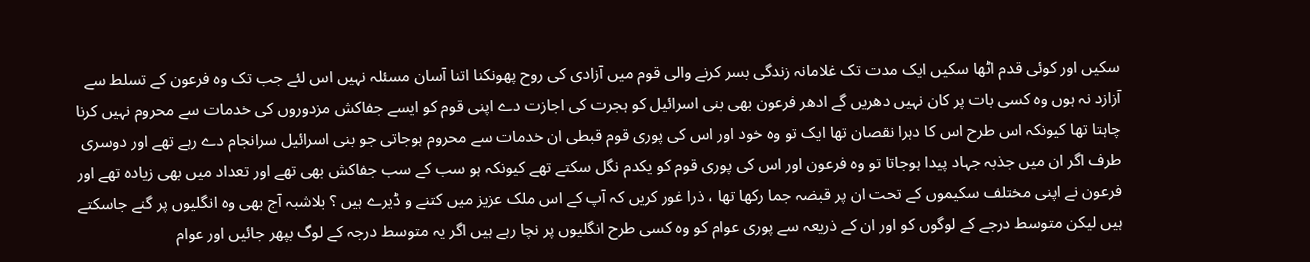سکیں اور کوئی قدم اٹھا سکیں ایک مدت تک غلامانہ زندگی بسر کرنے والی قوم میں آزادی کی روح پھونکنا اتنا آسان مسئلہ نہیں اس لئے جب تک وہ فرعون کے تسلط سے آزازد نہ ہوں وہ کسی بات پر کان نہیں دھریں گے ادھر فرعون بھی بنی اسرائیل کو ہجرت کی اجازت دے اپنی قوم کو ایسے جفاکش مزدوروں کی خدمات سے محروم نہیں کرنا چاہتا تھا کیونکہ اس طرح اس کا دہرا نقصان تھا ایک تو وہ خود اور اس کی پوری قوم قبطی ان خدمات سے محروم ہوجاتی جو بنی اسرائیل سرانجام دے رہے تھے اور دوسری طرف اگر ان میں جذبہ جہاد پیدا ہوجاتا تو وہ فرعون اور اس کی پوری قوم کو یکدم نگل سکتے تھے کیونکہ ہو سب کے سب جفاکش بھی تھے اور تعداد میں بھی زیادہ تھے اور فرعون نے اپنی مختلف سکیموں کے تحت ان پر قبضہ جما رکھا تھا ، ذرا غور کریں کہ آپ کے اس ملک عزیز میں کتنے و ڈیرے ہیں ؟ بلاشبہ آج بھی وہ انگلیوں پر گنے جاسکتے ہیں لیکن متوسط درجے کے لوگوں کو اور ان کے ذریعہ سے پوری عوام کو وہ کسی طرح انگلیوں پر نچا رہے ہیں اگر یہ متوسط درجہ کے لوگ بپھر جائیں اور عوام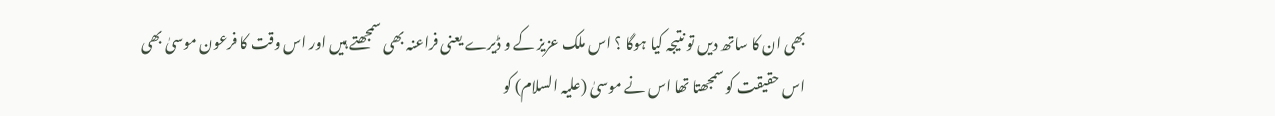بھی ان کا ساتھ دیں تو نتیجہ کیا ہوگا ؟ اس ملک عزیز کے و ڈیرے یعنی فراعنہ بھی سمجھتے ہیں اور اس وقت کا فرعون موسیٰ بھی اس حقیقت کو سمجھتا تھا اس نے موسیٰ (علیہ السلام) کو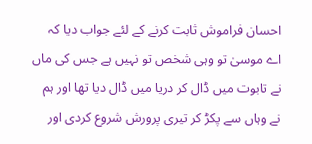احسان فراموش ثابت کرنے کے لئے جواب دیا کہ اے موسیٰ تو وہی شخص تو نہیں ہے جس کی ماں نے تابوت میں ڈال کر دریا میں ڈال دیا تھا اور ہم نے وہاں سے پکڑ کر تیری پرورش شروع کردی اور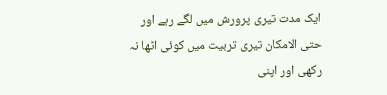ایک مدت تیری پرورش میں لگے رہے اور حتی الامکان تیری تربیت میں کوئی اٹھا نہ رکھی اور اپنی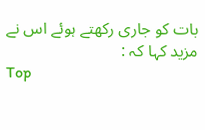بات کو جاری رکھتے ہوئے اس نے مزید کہا کہ :
Top